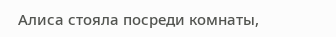Алиса стояла посреди комнаты,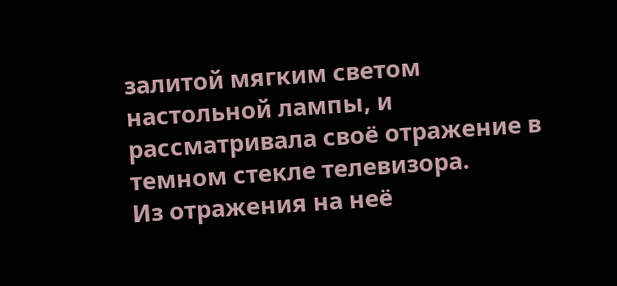залитой мягким светом настольной лампы, и рассматривала своё отражение в темном стекле телевизора.
Из отражения на неё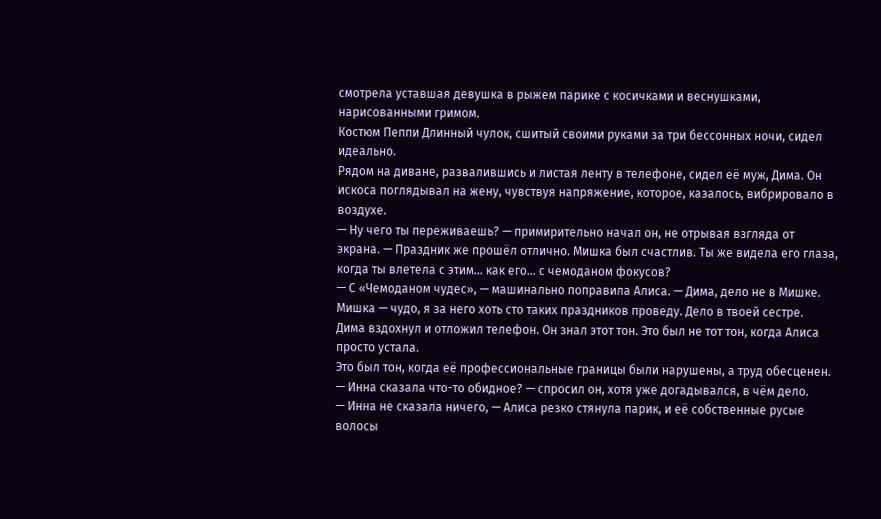смотрела уставшая девушка в рыжем парике с косичками и веснушками, нарисованными гримом.
Костюм Пеппи Длинный чулок, сшитый своими руками за три бессонных ночи, сидел идеально.
Рядом на диване, развалившись и листая ленту в телефоне, сидел её муж, Дима. Он искоса поглядывал на жену, чувствуя напряжение, которое, казалось, вибрировало в воздухе.
— Ну чего ты переживаешь? — примирительно начал он, не отрывая взгляда от экрана. — Праздник же прошёл отлично. Мишка был счастлив. Ты же видела его глаза, когда ты влетела с этим… как его… с чемоданом фокусов?
— С «Чемоданом чудес», — машинально поправила Алиса. — Дима, дело не в Мишке. Мишка — чудо, я за него хоть сто таких праздников проведу. Дело в твоей сестре.
Дима вздохнул и отложил телефон. Он знал этот тон. Это был не тот тон, когда Алиса просто устала.
Это был тон, когда её профессиональные границы были нарушены, а труд обесценен.
— Инна сказала что-то обидное? — спросил он, хотя уже догадывался, в чём дело.
— Инна не сказала ничего, — Алиса резко стянула парик, и её собственные русые волосы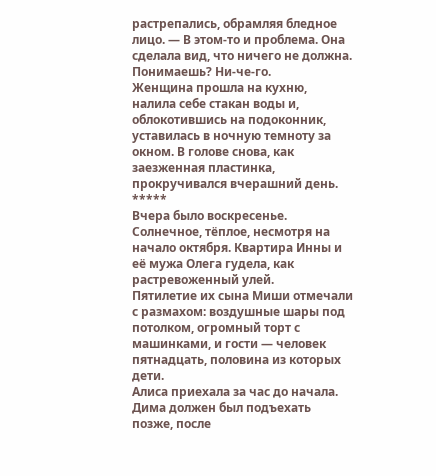растрепались, обрамляя бледное лицо. — В этом-то и проблема. Она сделала вид, что ничего не должна. Понимаешь? Ни-че-го.
Женщина прошла на кухню, налила себе стакан воды и, облокотившись на подоконник, уставилась в ночную темноту за окном. В голове снова, как заезженная пластинка, прокручивался вчерашний день.
*****
Вчера было воскресенье. Солнечное, тёплое, несмотря на начало октября. Квартира Инны и её мужа Олега гудела, как растревоженный улей.
Пятилетие их сына Миши отмечали с размахом: воздушные шары под потолком, огромный торт с машинками, и гости — человек пятнадцать, половина из которых дети.
Алиса приехала за час до начала. Дима должен был подъехать позже, после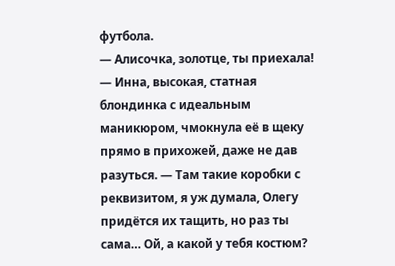футбола.
— Алисочка, золотце, ты приехала! — Инна, высокая, статная блондинка с идеальным маникюром, чмокнула её в щеку прямо в прихожей, даже не дав разуться. — Там такие коробки с реквизитом, я уж думала, Олегу придётся их тащить, но раз ты сама… Ой, а какой у тебя костюм?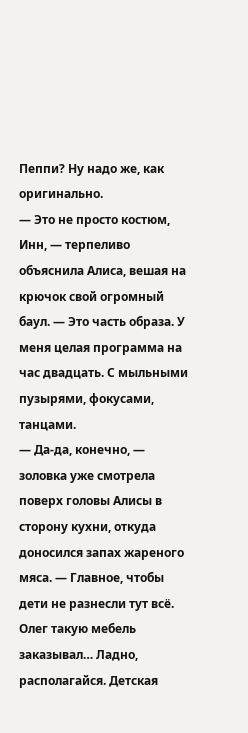Пеппи? Ну надо же, как оригинально.
— Это не просто костюм, Инн, — терпеливо объяснила Алиса, вешая на крючок свой огромный баул. — Это часть образа. У меня целая программа на час двадцать. С мыльными пузырями, фокусами, танцами.
— Да-да, конечно, — золовка уже смотрела поверх головы Алисы в сторону кухни, откуда доносился запах жареного мяса. — Главное, чтобы дети не разнесли тут всё. Олег такую мебель заказывал… Ладно, располагайся. Детская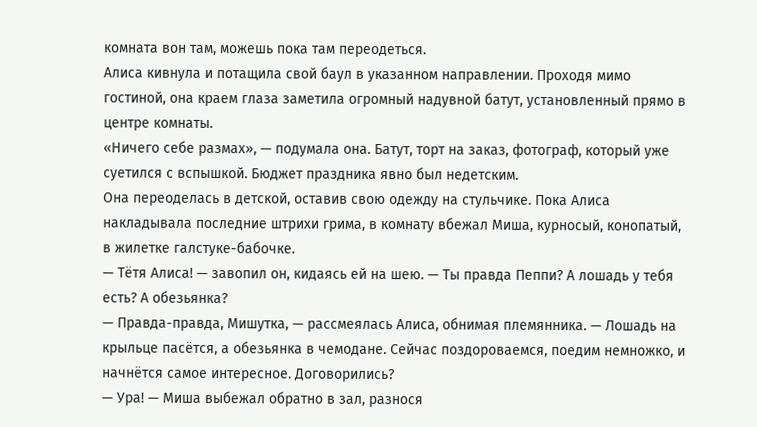комната вон там, можешь пока там переодеться.
Алиса кивнула и потащила свой баул в указанном направлении. Проходя мимо гостиной, она краем глаза заметила огромный надувной батут, установленный прямо в центре комнаты.
«Ничего себе размах», — подумала она. Батут, торт на заказ, фотограф, который уже суетился с вспышкой. Бюджет праздника явно был недетским.
Она переоделась в детской, оставив свою одежду на стульчике. Пока Алиса накладывала последние штрихи грима, в комнату вбежал Миша, курносый, конопатый, в жилетке галстуке-бабочке.
— Тётя Алиса! — завопил он, кидаясь ей на шею. — Ты правда Пеппи? А лошадь у тебя есть? А обезьянка?
— Правда-правда, Мишутка, — рассмеялась Алиса, обнимая племянника. — Лошадь на крыльце пасётся, а обезьянка в чемодане. Сейчас поздороваемся, поедим немножко, и начнётся самое интересное. Договорились?
— Ура! — Миша выбежал обратно в зал, разнося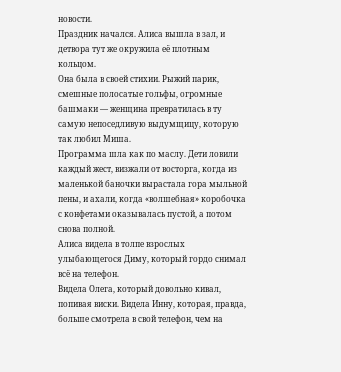новости.
Праздник начался. Алиса вышла в зал, и детвора тут же окружила её плотным кольцом.
Она была в своей стихии. Рыжий парик, смешные полосатые гольфы, огромные башмаки — женщина превратилась в ту самую непоседливую выдумщицу, которую так любил Миша.
Программа шла как по маслу. Дети ловили каждый жест, визжали от восторга, когда из маленькой баночки вырастала гора мыльной пены, и ахали, когда «волшебная» коробочка с конфетами оказывалась пустой, а потом снова полной.
Алиса видела в толпе взрослых улыбающегося Диму, который гордо снимал всё на телефон.
Видела Олега, который довольно кивал, попивая виски. Видела Инну, которая, правда, больше смотрела в свой телефон, чем на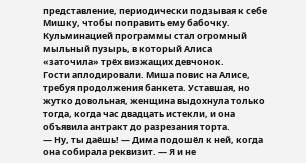представление, периодически подзывая к себе Мишку, чтобы поправить ему бабочку.
Кульминацией программы стал огромный мыльный пузырь, в который Алиса «заточила» трёх визжащих девчонок.
Гости аплодировали. Миша повис на Алисе, требуя продолжения банкета. Уставшая, но жутко довольная, женщина выдохнула только тогда, когда час двадцать истекли, и она объявила антракт до разрезания торта.
— Ну, ты даёшь! — Дима подошёл к ней, когда она собирала реквизит. — Я и не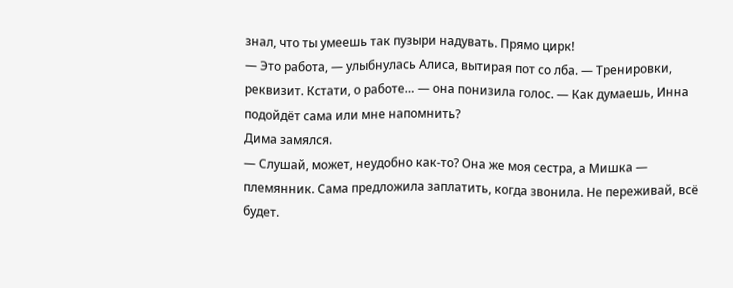знал, что ты умеешь так пузыри надувать. Прямо цирк!
— Это работа, — улыбнулась Алиса, вытирая пот со лба. — Тренировки, реквизит. Кстати, о работе… — она понизила голос. — Как думаешь, Инна подойдёт сама или мне напомнить?
Дима замялся.
— Слушай, может, неудобно как-то? Она же моя сестра, а Мишка — племянник. Сама предложила заплатить, когда звонила. Не переживай, всё будет.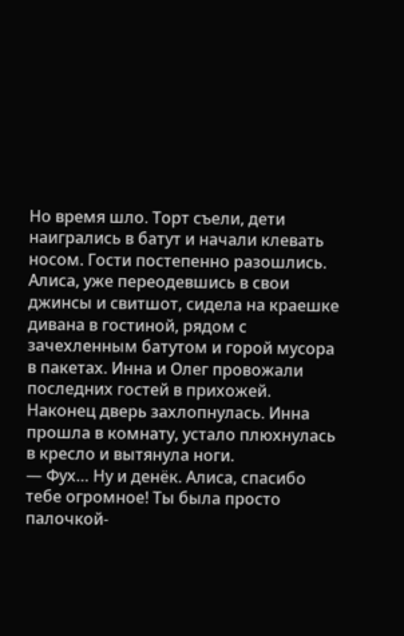Но время шло. Торт съели, дети наигрались в батут и начали клевать носом. Гости постепенно разошлись.
Алиса, уже переодевшись в свои джинсы и свитшот, сидела на краешке дивана в гостиной, рядом с зачехленным батутом и горой мусора в пакетах. Инна и Олег провожали последних гостей в прихожей.
Наконец дверь захлопнулась. Инна прошла в комнату, устало плюхнулась в кресло и вытянула ноги.
— Фух… Ну и денёк. Алиса, спасибо тебе огромное! Ты была просто палочкой-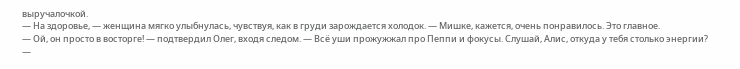выручалочкой.
— На здоровье, — женщина мягко улыбнулась, чувствуя, как в груди зарождается холодок. — Мишке, кажется, очень понравилось. Это главное.
— Ой, он просто в восторге! — подтвердил Олег, входя следом. — Всё уши прожужжал про Пеппи и фокусы. Слушай, Алис, откуда у тебя столько энергии?
—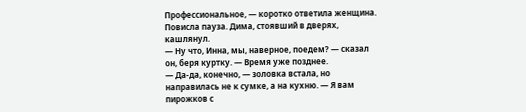Профессиональное, — коротко ответила женщина. Повисла пауза. Дима, стоявший в дверях, кашлянул.
— Ну что, Инна, мы, наверное, поедем? — сказал он, беря куртку. — Время уже позднее.
— Да-да, конечно, — золовка встала, но направилась не к сумке, а на кухню. — Я вам пирожков с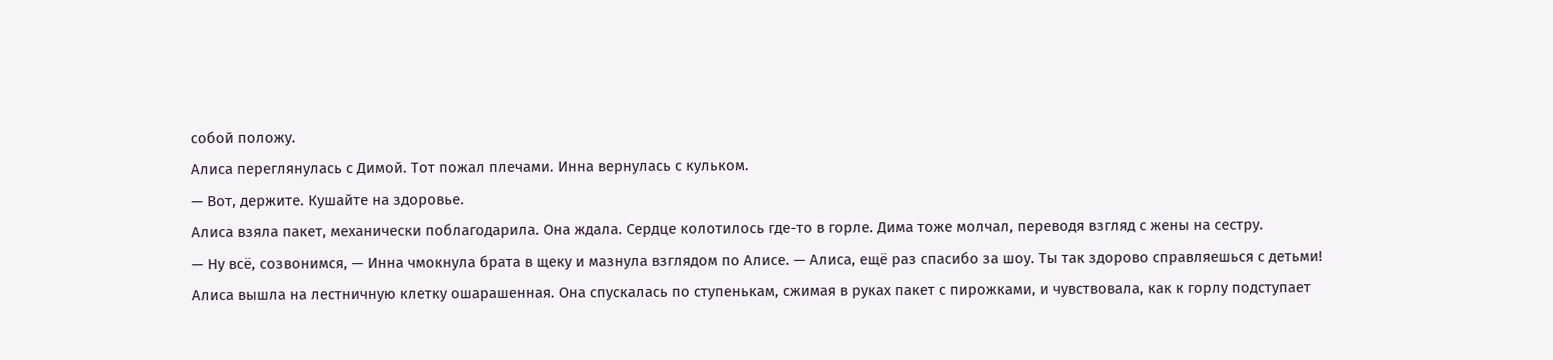собой положу.
Алиса переглянулась с Димой. Тот пожал плечами. Инна вернулась с кульком.
— Вот, держите. Кушайте на здоровье.
Алиса взяла пакет, механически поблагодарила. Она ждала. Сердце колотилось где-то в горле. Дима тоже молчал, переводя взгляд с жены на сестру.
— Ну всё, созвонимся, — Инна чмокнула брата в щеку и мазнула взглядом по Алисе. — Алиса, ещё раз спасибо за шоу. Ты так здорово справляешься с детьми!
Алиса вышла на лестничную клетку ошарашенная. Она спускалась по ступенькам, сжимая в руках пакет с пирожками, и чувствовала, как к горлу подступает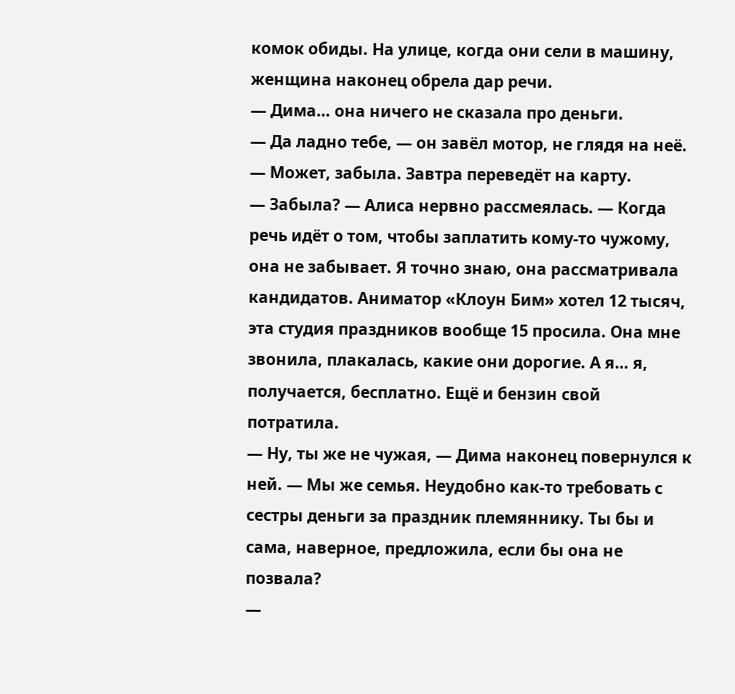комок обиды. На улице, когда они сели в машину, женщина наконец обрела дар речи.
— Дима… она ничего не сказала про деньги.
— Да ладно тебе, — он завёл мотор, не глядя на неё. — Может, забыла. Завтра переведёт на карту.
— Забыла? — Алиса нервно рассмеялась. — Когда речь идёт о том, чтобы заплатить кому-то чужому, она не забывает. Я точно знаю, она рассматривала кандидатов. Аниматор «Клоун Бим» хотел 12 тысяч, эта студия праздников вообще 15 просила. Она мне звонила, плакалась, какие они дорогие. А я… я, получается, бесплатно. Ещё и бензин свой потратила.
— Ну, ты же не чужая, — Дима наконец повернулся к ней. — Мы же семья. Неудобно как-то требовать с сестры деньги за праздник племяннику. Ты бы и сама, наверное, предложила, если бы она не позвала?
—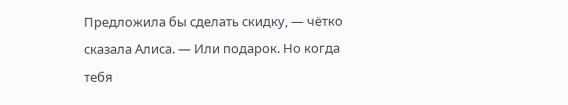Предложила бы сделать скидку, — чётко сказала Алиса. — Или подарок. Но когда тебя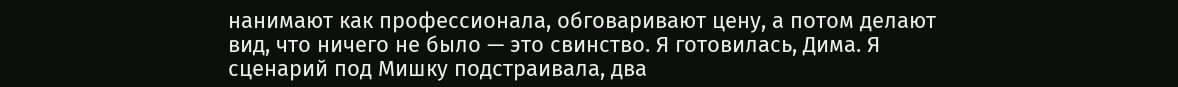нанимают как профессионала, обговаривают цену, а потом делают вид, что ничего не было — это свинство. Я готовилась, Дима. Я сценарий под Мишку подстраивала, два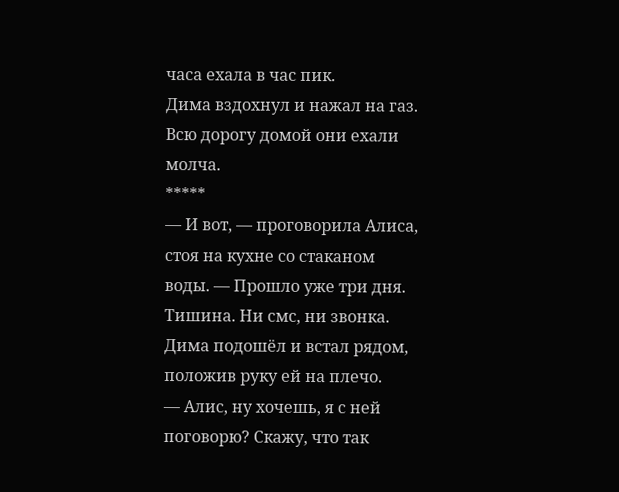часа ехала в час пик.
Дима вздохнул и нажал на газ. Всю дорогу домой они ехали молча.
*****
— И вот, — проговорила Алиса, стоя на кухне со стаканом воды. — Прошло уже три дня. Тишина. Ни смс, ни звонка.
Дима подошёл и встал рядом, положив руку ей на плечо.
— Алис, ну хочешь, я с ней поговорю? Скажу, что так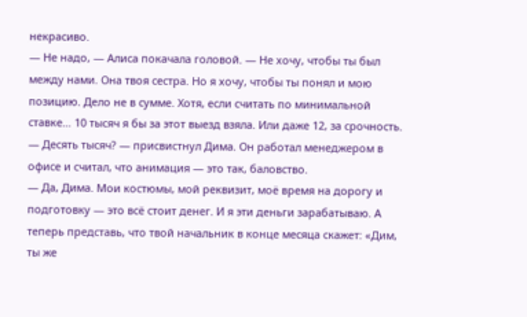некрасиво.
— Не надо, — Алиса покачала головой. — Не хочу, чтобы ты был между нами. Она твоя сестра. Но я хочу, чтобы ты понял и мою позицию. Дело не в сумме. Хотя, если считать по минимальной ставке… 10 тысяч я бы за этот выезд взяла. Или даже 12, за срочность.
— Десять тысяч? — присвистнул Дима. Он работал менеджером в офисе и считал, что анимация — это так, баловство.
— Да, Дима. Мои костюмы, мой реквизит, моё время на дорогу и подготовку — это всё стоит денег. И я эти деньги зарабатываю. А теперь представь, что твой начальник в конце месяца скажет: «Дим, ты же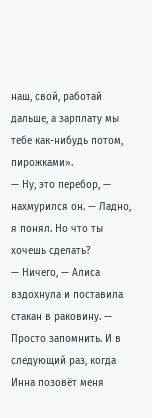наш, свой, работай дальше, а зарплату мы тебе как-нибудь потом, пирожками».
— Ну, это перебор, — нахмурился он. — Ладно, я понял. Но что ты хочешь сделать?
— Ничего, — Алиса вздохнула и поставила стакан в раковину. — Просто запомнить. И в следующий раз, когда Инна позовёт меня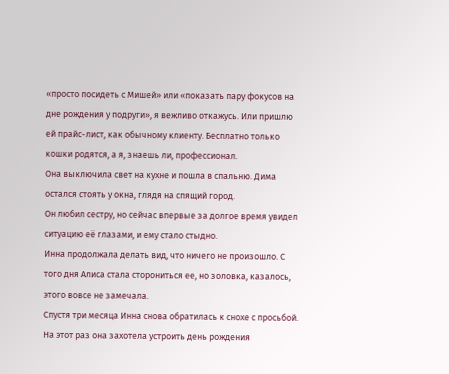«просто посидеть с Мишей» или «показать пару фокусов на дне рождения у подруги», я вежливо откажусь. Или пришлю ей прайс-лист, как обычному клиенту. Бесплатно только кошки родятся, а я, знаешь ли, профессионал.
Она выключила свет на кухне и пошла в спальню. Дима остался стоять у окна, глядя на спящий город.
Он любил сестру, но сейчас впервые за долгое время увидел ситуацию её глазами, и ему стало стыдно.
Инна продолжала делать вид, что ничего не произошло. С того дня Алиса стала сторониться ее, но золовка, казалось, этого вовсе не замечала.
Спустя три месяца Инна снова обратилась к снохе с просьбой. На этот раз она захотела устроить день рождения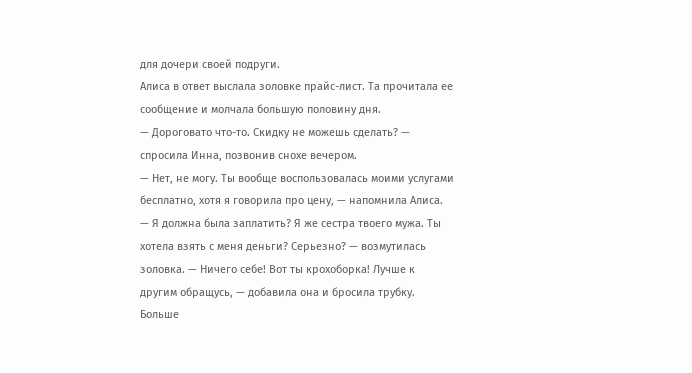для дочери своей подруги.
Алиса в ответ выслала золовке прайс-лист. Та прочитала ее сообщение и молчала большую половину дня.
— Дороговато что-то. Скидку не можешь сделать? — спросила Инна, позвонив снохе вечером.
— Нет, не могу. Ты вообще воспользовалась моими услугами бесплатно, хотя я говорила про цену, — напомнила Алиса.
— Я должна была заплатить? Я же сестра твоего мужа. Ты хотела взять с меня деньги? Серьезно? — возмутилась золовка. — Ничего себе! Вот ты крохоборка! Лучше к другим обращусь, — добавила она и бросила трубку.
Больше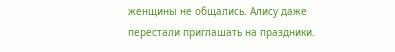женщины не общались. Алису даже перестали приглашать на праздники.